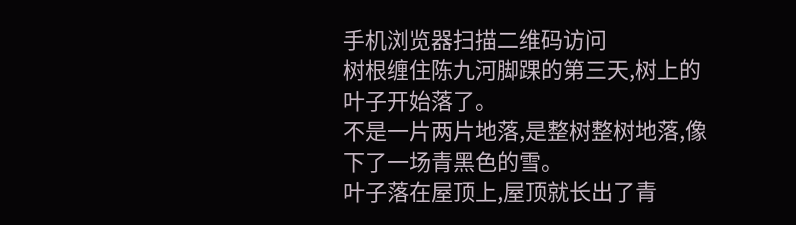手机浏览器扫描二维码访问
树根缠住陈九河脚踝的第三天,树上的叶子开始落了。
不是一片两片地落,是整树整树地落,像下了一场青黑色的雪。
叶子落在屋顶上,屋顶就长出了青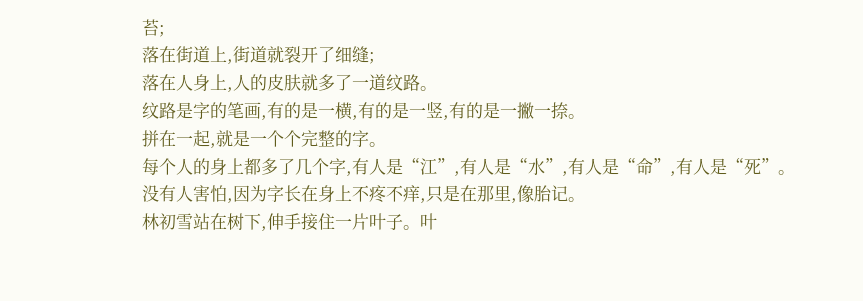苔;
落在街道上,街道就裂开了细缝;
落在人身上,人的皮肤就多了一道纹路。
纹路是字的笔画,有的是一横,有的是一竖,有的是一撇一捺。
拼在一起,就是一个个完整的字。
每个人的身上都多了几个字,有人是“江”,有人是“水”,有人是“命”,有人是“死”。
没有人害怕,因为字长在身上不疼不痒,只是在那里,像胎记。
林初雪站在树下,伸手接住一片叶子。叶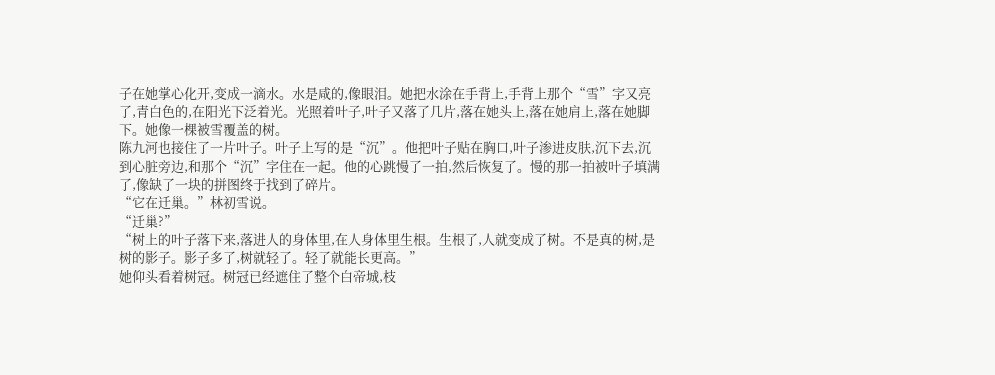子在她掌心化开,变成一滴水。水是咸的,像眼泪。她把水涂在手背上,手背上那个“雪”字又亮了,青白色的,在阳光下泛着光。光照着叶子,叶子又落了几片,落在她头上,落在她肩上,落在她脚下。她像一棵被雪覆盖的树。
陈九河也接住了一片叶子。叶子上写的是“沉”。他把叶子贴在胸口,叶子渗进皮肤,沉下去,沉到心脏旁边,和那个“沉”字住在一起。他的心跳慢了一拍,然后恢复了。慢的那一拍被叶子填满了,像缺了一块的拼图终于找到了碎片。
“它在迁巢。”林初雪说。
“迁巢?”
“树上的叶子落下来,落进人的身体里,在人身体里生根。生根了,人就变成了树。不是真的树,是树的影子。影子多了,树就轻了。轻了就能长更高。”
她仰头看着树冠。树冠已经遮住了整个白帝城,枝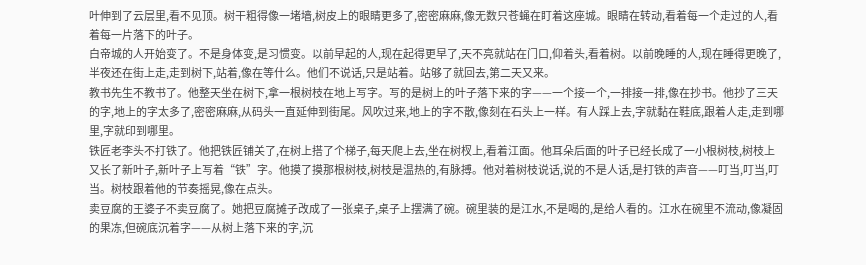叶伸到了云层里,看不见顶。树干粗得像一堵墙,树皮上的眼睛更多了,密密麻麻,像无数只苍蝇在盯着这座城。眼睛在转动,看着每一个走过的人,看着每一片落下的叶子。
白帝城的人开始变了。不是身体变,是习惯变。以前早起的人,现在起得更早了,天不亮就站在门口,仰着头,看着树。以前晚睡的人,现在睡得更晚了,半夜还在街上走,走到树下,站着,像在等什么。他们不说话,只是站着。站够了就回去,第二天又来。
教书先生不教书了。他整天坐在树下,拿一根树枝在地上写字。写的是树上的叶子落下来的字——一个接一个,一排接一排,像在抄书。他抄了三天的字,地上的字太多了,密密麻麻,从码头一直延伸到街尾。风吹过来,地上的字不散,像刻在石头上一样。有人踩上去,字就黏在鞋底,跟着人走,走到哪里,字就印到哪里。
铁匠老李头不打铁了。他把铁匠铺关了,在树上搭了个梯子,每天爬上去,坐在树杈上,看着江面。他耳朵后面的叶子已经长成了一小根树枝,树枝上又长了新叶子,新叶子上写着“铁”字。他摸了摸那根树枝,树枝是温热的,有脉搏。他对着树枝说话,说的不是人话,是打铁的声音——叮当,叮当,叮当。树枝跟着他的节奏摇晃,像在点头。
卖豆腐的王婆子不卖豆腐了。她把豆腐摊子改成了一张桌子,桌子上摆满了碗。碗里装的是江水,不是喝的,是给人看的。江水在碗里不流动,像凝固的果冻,但碗底沉着字——从树上落下来的字,沉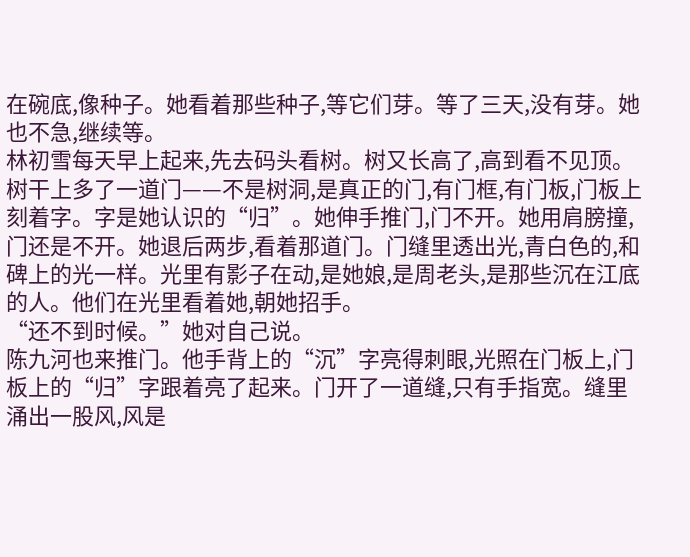在碗底,像种子。她看着那些种子,等它们芽。等了三天,没有芽。她也不急,继续等。
林初雪每天早上起来,先去码头看树。树又长高了,高到看不见顶。树干上多了一道门——不是树洞,是真正的门,有门框,有门板,门板上刻着字。字是她认识的“归”。她伸手推门,门不开。她用肩膀撞,门还是不开。她退后两步,看着那道门。门缝里透出光,青白色的,和碑上的光一样。光里有影子在动,是她娘,是周老头,是那些沉在江底的人。他们在光里看着她,朝她招手。
“还不到时候。”她对自己说。
陈九河也来推门。他手背上的“沉”字亮得刺眼,光照在门板上,门板上的“归”字跟着亮了起来。门开了一道缝,只有手指宽。缝里涌出一股风,风是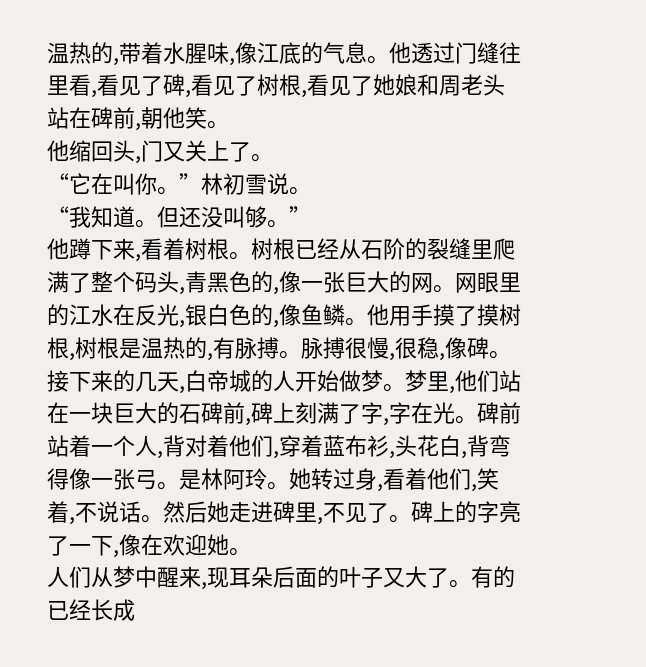温热的,带着水腥味,像江底的气息。他透过门缝往里看,看见了碑,看见了树根,看见了她娘和周老头站在碑前,朝他笑。
他缩回头,门又关上了。
“它在叫你。”林初雪说。
“我知道。但还没叫够。”
他蹲下来,看着树根。树根已经从石阶的裂缝里爬满了整个码头,青黑色的,像一张巨大的网。网眼里的江水在反光,银白色的,像鱼鳞。他用手摸了摸树根,树根是温热的,有脉搏。脉搏很慢,很稳,像碑。
接下来的几天,白帝城的人开始做梦。梦里,他们站在一块巨大的石碑前,碑上刻满了字,字在光。碑前站着一个人,背对着他们,穿着蓝布衫,头花白,背弯得像一张弓。是林阿玲。她转过身,看着他们,笑着,不说话。然后她走进碑里,不见了。碑上的字亮了一下,像在欢迎她。
人们从梦中醒来,现耳朵后面的叶子又大了。有的已经长成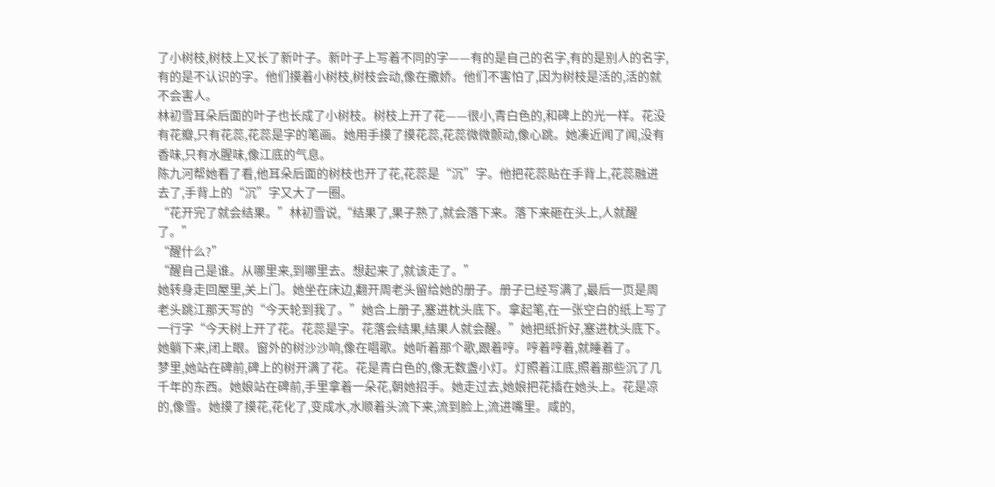了小树枝,树枝上又长了新叶子。新叶子上写着不同的字——有的是自己的名字,有的是别人的名字,有的是不认识的字。他们摸着小树枝,树枝会动,像在撒娇。他们不害怕了,因为树枝是活的,活的就不会害人。
林初雪耳朵后面的叶子也长成了小树枝。树枝上开了花——很小,青白色的,和碑上的光一样。花没有花瓣,只有花蕊,花蕊是字的笔画。她用手摸了摸花蕊,花蕊微微颤动,像心跳。她凑近闻了闻,没有香味,只有水腥味,像江底的气息。
陈九河帮她看了看,他耳朵后面的树枝也开了花,花蕊是“沉”字。他把花蕊贴在手背上,花蕊融进去了,手背上的“沉”字又大了一圈。
“花开完了就会结果。”林初雪说,“结果了,果子熟了,就会落下来。落下来砸在头上,人就醒了。”
“醒什么?”
“醒自己是谁。从哪里来,到哪里去。想起来了,就该走了。”
她转身走回屋里,关上门。她坐在床边,翻开周老头留给她的册子。册子已经写满了,最后一页是周老头跳江那天写的“今天轮到我了。”她合上册子,塞进枕头底下。拿起笔,在一张空白的纸上写了一行字“今天树上开了花。花蕊是字。花落会结果,结果人就会醒。”她把纸折好,塞进枕头底下。
她躺下来,闭上眼。窗外的树沙沙响,像在唱歌。她听着那个歌,跟着哼。哼着哼着,就睡着了。
梦里,她站在碑前,碑上的树开满了花。花是青白色的,像无数盏小灯。灯照着江底,照着那些沉了几千年的东西。她娘站在碑前,手里拿着一朵花,朝她招手。她走过去,她娘把花插在她头上。花是凉的,像雪。她摸了摸花,花化了,变成水,水顺着头流下来,流到脸上,流进嘴里。咸的,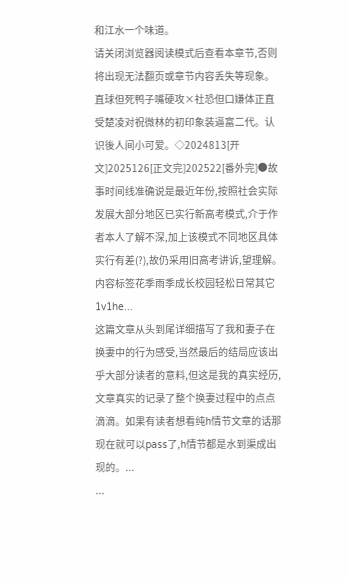和江水一个味道。
请关闭浏览器阅读模式后查看本章节,否则将出现无法翻页或章节内容丢失等现象。
直球但死鸭子嘴硬攻×社恐但口嫌体正直受楚凌对祝微林的初印象装逼富二代。认识後人间小可爱。◇2024813[开文]2025126[正文完]202522[番外完]●故事时间线准确说是最近年份,按照社会实际发展大部分地区已实行新高考模式,介于作者本人了解不深,加上该模式不同地区具体实行有差(?),故仍采用旧高考讲诉,望理解。内容标签花季雨季成长校园轻松日常其它1v1he...
这篇文章从头到尾详细描写了我和妻子在换妻中的行为感受,当然最后的结局应该出乎大部分读者的意料,但这是我的真实经历,文章真实的记录了整个换妻过程中的点点滴滴。如果有读者想看纯h情节文章的话那现在就可以pass了,h情节都是水到渠成出现的。...
...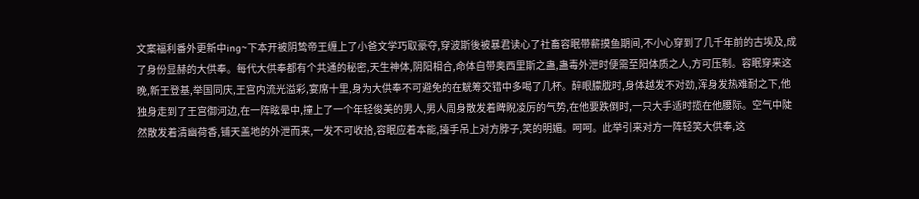文案福利番外更新中ing~下本开被阴鸷帝王缠上了小爸文学巧取豪夺,穿波斯後被暴君读心了社畜容眠带薪摸鱼期间,不小心穿到了几千年前的古埃及,成了身份显赫的大供奉。每代大供奉都有个共通的秘密,天生神体,阴阳相合,命体自带奥西里斯之蛊,蛊毒外泄时便需至阳体质之人,方可压制。容眠穿来这晚,新王登基,举国同庆,王宫内流光溢彩,宴席十里,身为大供奉不可避免的在觥筹交错中多喝了几杯。醉眼朦胧时,身体越发不对劲,浑身发热难耐之下,他独身走到了王宫御河边,在一阵眩晕中,撞上了一个年轻俊美的男人,男人周身散发着睥睨凌厉的气势,在他要跌倒时,一只大手适时揽在他腰际。空气中陡然散发着清幽荷香,铺天盖地的外泄而来,一发不可收拾,容眠应着本能,擡手吊上对方脖子,笑的明媚。呵呵。此举引来对方一阵轻笑大供奉,这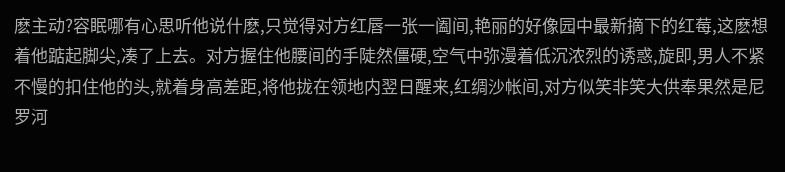麽主动?容眠哪有心思听他说什麽,只觉得对方红唇一张一阖间,艳丽的好像园中最新摘下的红莓,这麽想着他踮起脚尖,凑了上去。对方握住他腰间的手陡然僵硬,空气中弥漫着低沉浓烈的诱惑,旋即,男人不紧不慢的扣住他的头,就着身高差距,将他拢在领地内翌日醒来,红绸沙帐间,对方似笑非笑大供奉果然是尼罗河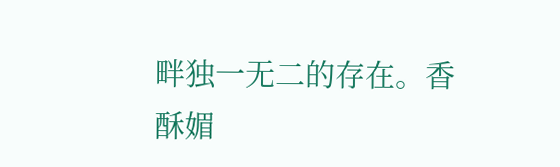畔独一无二的存在。香酥媚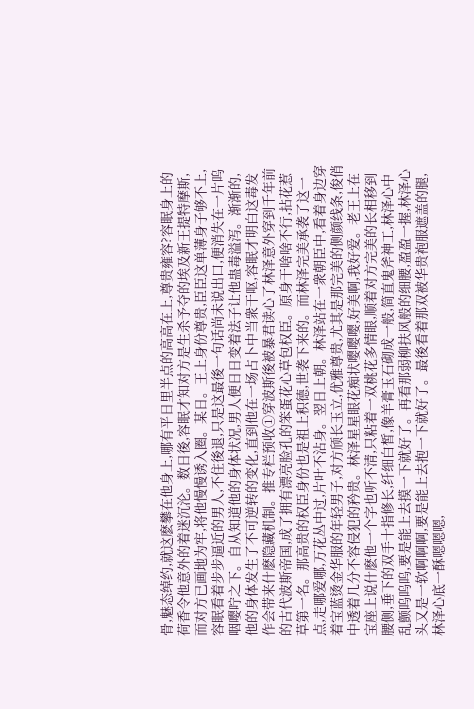骨,魅态绰约,就这麽攀在他身上,哪有平日里半点的高高在上,尊贵雍容?容眠身上的荷香令他意外的着迷沉沦。数日後,容眠才知对方是生杀予夺的埃及新王提特摩斯,而对方已画地为牢,将他慢慢诱入圈。某日。王上身份尊贵,臣臣这单薄身子够不上,容眠看着步步逼近的男人,不住後退,只是这最後一句话尚未说出口,便消失在一片呜咽嘤咛之下。自从知道他的身体状况,男人便日日变着法子让他蛊毒溢泻。渐渐的,他的身体发生了不可逆转的变化,直到他在一场占卜中当衆干呕,容眠才明白这毒发作会带来什麽隐藏机制。推专栏预收①穿波斯後被暴君读心了林泽意外穿到千年前的古代波斯帝国,成了拥有漂亮脸孔的笨蛋花心草包权臣。原身干啥啥不行,拈花惹草第一名。那高贵的权臣身份也是祖上积德,世袭下来的。而林泽完美承袭了这一点,走哪爱哪,万花丛中过,片叶不沾身。翌日上朝。林泽站在一衆朝臣中,看着身边穿着宝蓝烫金华服的年轻男子,对方颀长玉立,优雅尊贵,尤其是那完美的侧颜线条,俊俏中透着几分不容侵犯的矜贵。林泽星星眼花痴状嘤嘤嘤,好美啊,我好爱。老王上在宝座上说什麽他一个字也听不清,只粘着一双桃花多情眼,顺着对方完美的长相移到腰侧,垂下的双手十指修长,纤细白皙,像羊膏玉石砌成一般,简直鬼斧神工,林泽心中乱颤呜呜呜,要是能上去摸一下就好了。再看那弱柳扶风般的细腰,盈盈一握,林泽心头又是一软啊啊啊,要是能上去抱一下就好了。最後看着那双被华贵袍服遮盖的腿,林泽心底一酥嗯嗯嗯,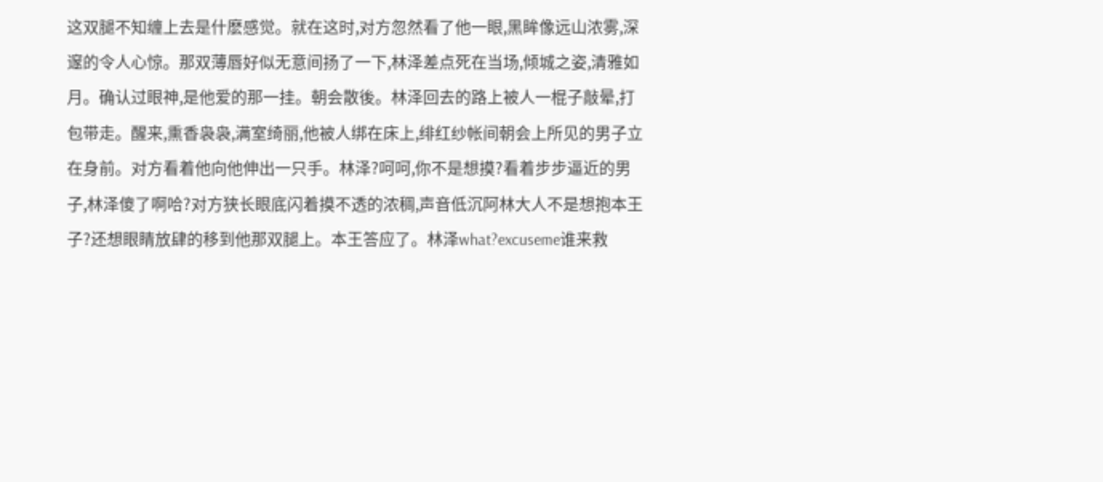这双腿不知缠上去是什麽感觉。就在这时,对方忽然看了他一眼,黑眸像远山浓雾,深邃的令人心惊。那双薄唇好似无意间扬了一下,林泽差点死在当场,倾城之姿,清雅如月。确认过眼神,是他爱的那一挂。朝会散後。林泽回去的路上被人一棍子敲晕,打包带走。醒来,熏香袅袅,满室绮丽,他被人绑在床上,绯红纱帐间朝会上所见的男子立在身前。对方看着他向他伸出一只手。林泽?呵呵,你不是想摸?看着步步逼近的男子,林泽傻了啊哈?对方狭长眼底闪着摸不透的浓稠,声音低沉阿林大人不是想抱本王子?还想眼睛放肆的移到他那双腿上。本王答应了。林泽what?excuseme谁来救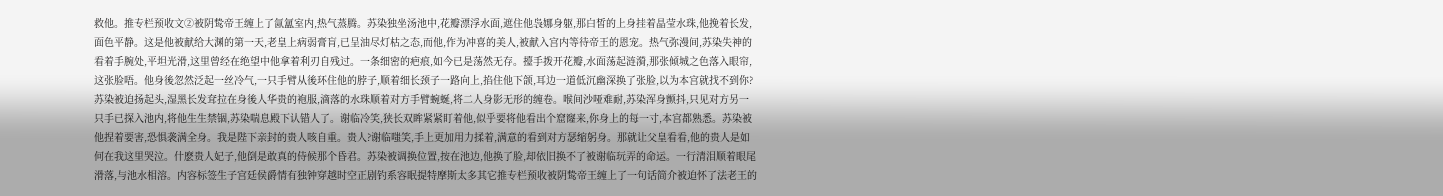救他。推专栏预收文②被阴鸷帝王缠上了氤氲室内,热气蒸腾。苏染独坐汤池中,花瓣漂浮水面,遮住他袅娜身躯,那白皙的上身挂着晶莹水珠,他挽着长发,面色平静。这是他被献给大渊的第一天,老皇上病弱膏肓,已呈油尽灯枯之态,而他,作为冲喜的美人,被献入宫内等待帝王的恩宠。热气弥漫间,苏染失神的看着手腕处,平坦光滑,这里曾经在绝望中他拿着利刃自残过。一条细密的疤痕,如今已是荡然无存。擡手拨开花瓣,水面荡起涟漪,那张倾城之色落入眼帘,这张脸唔。他身後忽然泛起一丝冷气,一只手臂从後环住他的脖子,顺着细长颈子一路向上,掐住他下颌,耳边一道低沉幽深换了张脸,以为本宫就找不到你?苏染被迫扬起头,湿黑长发耷拉在身後人华贵的袍服,滴落的水珠顺着对方手臂蜿蜒,将二人身影无形的缠卷。喉间沙哑难耐,苏染浑身颤抖,只见对方另一只手已探入池内,将他生生禁锢,苏染喘息殿下认错人了。谢临冷笑,狭长双眸紧紧盯着他,似乎要将他看出个窟窿来,你身上的每一寸,本宫都熟悉。苏染被他捏着要害,恐惧袭满全身。我是陛下亲封的贵人咳自重。贵人?谢临嗤笑,手上更加用力揉着,满意的看到对方瑟缩躬身。那就让父皇看看,他的贵人是如何在我这里哭泣。什麽贵人妃子,他倒是敢真的侍候那个昏君。苏染被调换位置,按在池边,他换了脸,却依旧换不了被谢临玩弄的命运。一行清泪顺着眼尾滑落,与池水相溶。内容标签生子宫廷侯爵情有独钟穿越时空正剧钓系容眠提特摩斯太多其它推专栏预收被阴鸷帝王缠上了一句话简介被迫怀了法老王的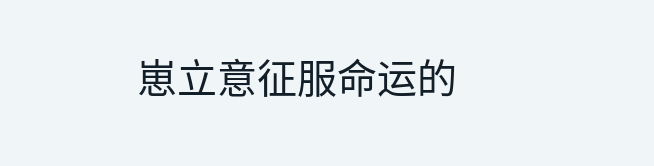崽立意征服命运的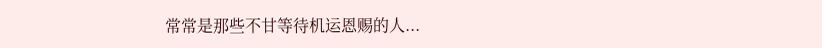常常是那些不甘等待机运恩赐的人...